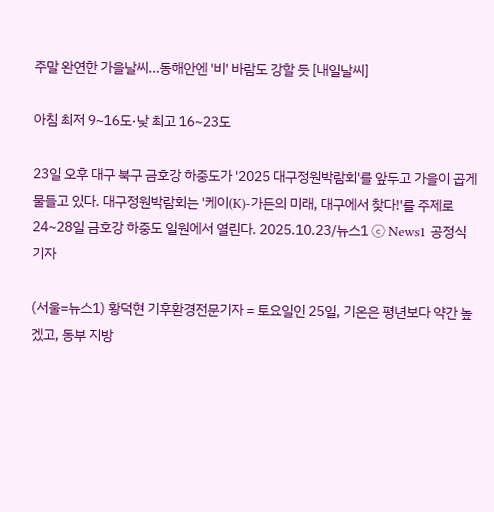주말 완연한 가을날씨…동해안엔 '비' 바람도 강할 듯 [내일날씨]

아침 최저 9~16도·낮 최고 16~23도

23일 오후 대구 북구 금호강 하중도가 '2025 대구정원박람회'를 앞두고 가을이 곱게 물들고 있다. 대구정원박람회는 '케이(K)-가든의 미래, 대구에서 찾다!'를 주제로 24~28일 금호강 하중도 일원에서 열린다. 2025.10.23/뉴스1 ⓒ News1 공정식 기자

(서울=뉴스1) 황덕현 기후환경전문기자 = 토요일인 25일, 기온은 평년보다 약간 높겠고, 동부 지방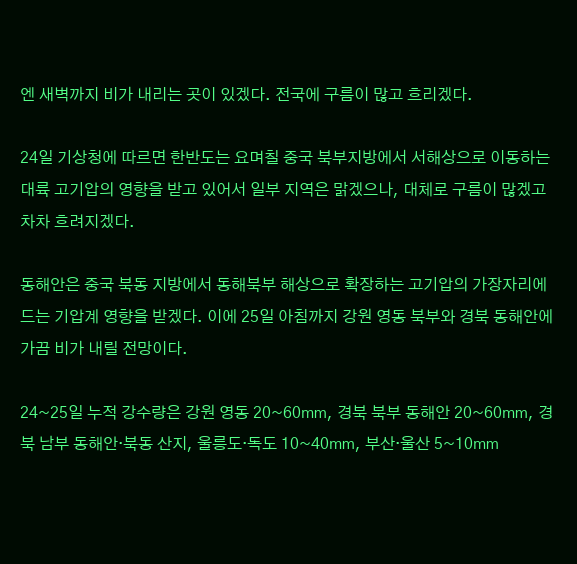엔 새벽까지 비가 내리는 곳이 있겠다. 전국에 구름이 많고 흐리겠다.

24일 기상청에 따르면 한반도는 요며칠 중국 북부지방에서 서해상으로 이동하는 대륙 고기압의 영향을 받고 있어서 일부 지역은 맑겠으나, 대체로 구름이 많겠고 차차 흐려지겠다.

동해안은 중국 북동 지방에서 동해북부 해상으로 확장하는 고기압의 가장자리에 드는 기압계 영향을 받겠다. 이에 25일 아침까지 강원 영동 북부와 경북 동해안에 가끔 비가 내릴 전망이다.

24~25일 누적 강수량은 강원 영동 20~60㎜, 경북 북부 동해안 20~60㎜, 경북 남부 동해안·북동 산지, 울릉도·독도 10~40㎜, 부산·울산 5~10㎜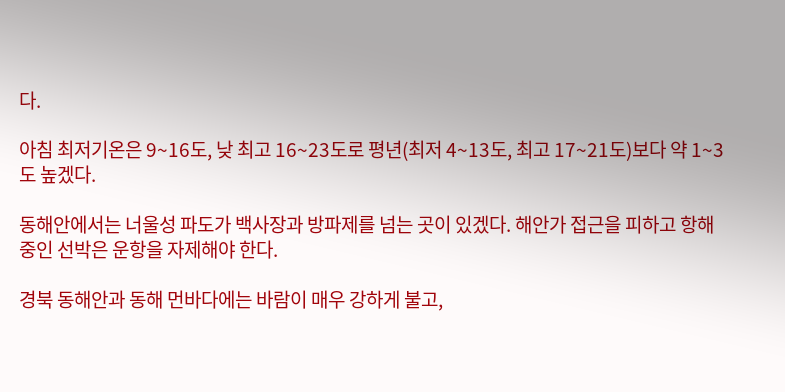다.

아침 최저기온은 9~16도, 낮 최고 16~23도로 평년(최저 4~13도, 최고 17~21도)보다 약 1~3도 높겠다.

동해안에서는 너울성 파도가 백사장과 방파제를 넘는 곳이 있겠다. 해안가 접근을 피하고 항해 중인 선박은 운항을 자제해야 한다.

경북 동해안과 동해 먼바다에는 바람이 매우 강하게 불고,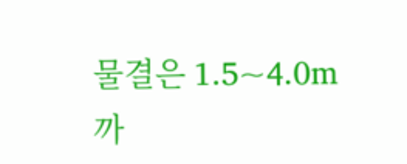물결은 1.5~4.0m까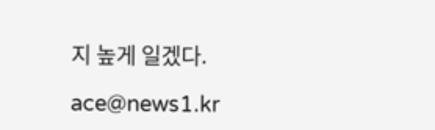지 높게 일겠다.

ace@news1.kr